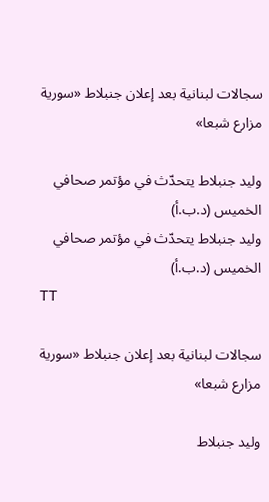سجالات لبنانية بعد إعلان جنبلاط «سورية مزارع شبعا»

وليد جنبلاط يتحدّث في مؤتمر صحافي الخميس (د.ب.أ)
وليد جنبلاط يتحدّث في مؤتمر صحافي الخميس (د.ب.أ)
TT

سجالات لبنانية بعد إعلان جنبلاط «سورية مزارع شبعا»

وليد جنبلاط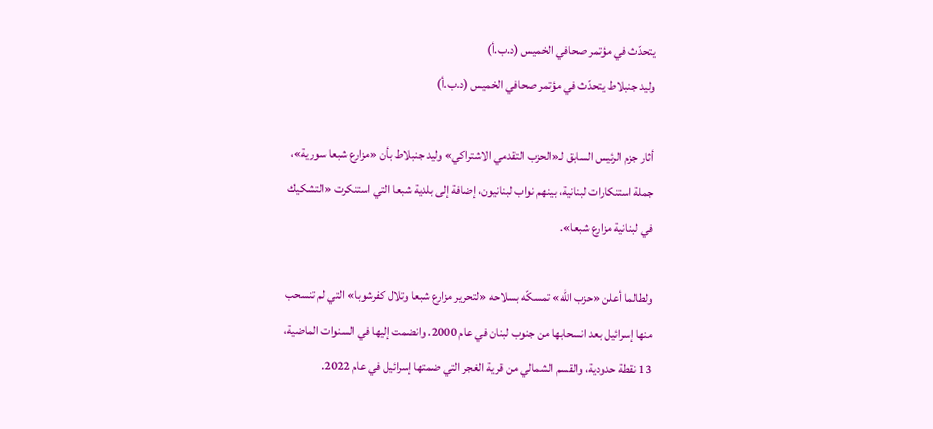يتحدّث في مؤتمر صحافي الخميس (د.ب.أ)
وليد جنبلاط يتحدّث في مؤتمر صحافي الخميس (د.ب.أ)

أثار جزم الرئيس السابق لـ«الحزب التقدمي الاشتراكي» وليد جنبلاط بأن «مزارع شبعا سورية»، جملة استنكارات لبنانية، بينهم نواب لبنانيون، إضافة إلى بلدية شبعا التي استنكرت «التشكيك في لبنانية مزارع شبعا».

ولطالما أعلن «حزب الله» تمسكّه بسلاحه «لتحرير مزارع شبعا وتلال كفرشوبا» التي لم تنسحب منها إسرائيل بعد انسحابها من جنوب لبنان في عام 2000. وانضمت إليها في السنوات الماضية، 13 نقطة حدودية، والقسم الشمالي من قرية الغجر التي ضمتها إسرائيل في عام 2022.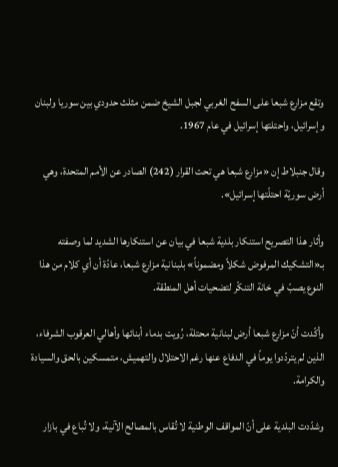وتقع مزارع شبعا على السفح الغربي لجبل الشيخ ضمن مثلث حدودي بين سوريا ولبنان وإسرائيل، واحتلتها إسرائيل في عام 1967.

وقال جنبلاط إن «مزارع شبعا هي تحت القرار (242) الصادر عن الأمم المتحدة، وهي أرض سوريّة احتلّتها إسرائيل».

وأثار هذا التصريح استنكار بلدية شبعا في بيان عن استنكارها الشديد لما وصفته بـ«التشكيك المرفوض شكلاً ومضموناً» بلبنانية مزارع شبعا، عادّة أن أي كلام من هذا النوع يصبّ في خانة التنكّر لتضحيات أهل المنطقة.

وأكّدت أنّ مزارع شبعا أرض لبنانية محتلة، رُويت بدماء أبنائها وأهالي العرقوب الشرفاء، الذين لم يتردّدوا يوماً في الدفاع عنها رغم الاحتلال والتهميش، متمسكين بالحق والسيادة والكرامة.

وشدّدت البلدية على أنّ المواقف الوطنية لا تُقاس بالمصالح الآنية، ولا تُباع في بازار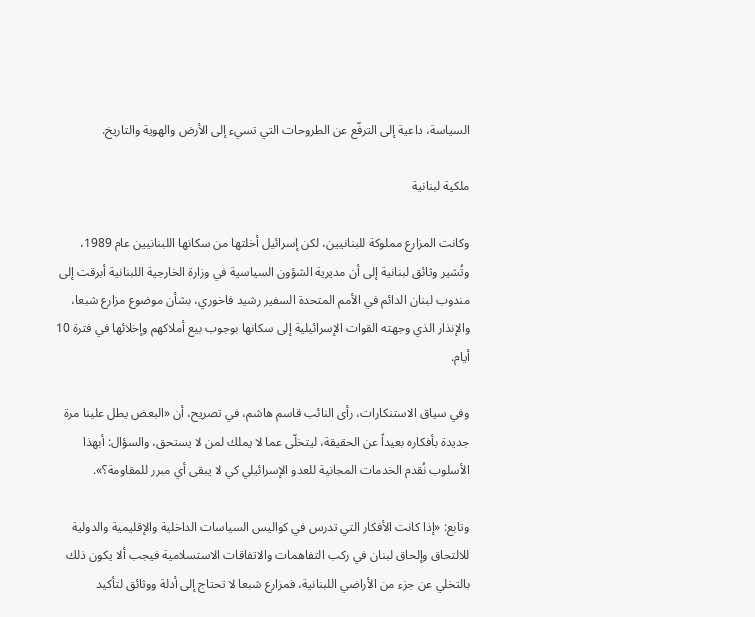السياسة، داعية إلى الترفّع عن الطروحات التي تسيء إلى الأرض والهوية والتاريخ.

ملكية لبنانية

وكانت المزارع مملوكة للبنانيين، لكن إسرائيل أخلتها من سكانها اللبنانيين عام 1989، وتُشير وثائق لبنانية إلى أن مديرية الشؤون السياسية في وزارة الخارجية اللبنانية أبرقت إلى مندوب لبنان الدائم في الأمم المتحدة السفير رشيد فاخوري، بشأن موضوع مزارع شبعا، والإنذار الذي وجهته القوات الإسرائيلية إلى سكانها بوجوب بيع أملاكهم وإخلائها في فترة 10 أيام.

وفي سياق الاستنكارات، رأى النائب قاسم هاشم، في تصريح، أن «البعض يطل علينا مرة جديدة بأفكاره بعيداً عن الحقيقة، ليتخلّى عما لا يملك لمن لا يستحق، والسؤال: أبهذا الأسلوب نُقدم الخدمات المجانية للعدو الإسرائيلي كي لا يبقى أي مبرر للمقاومة؟».

وتابع: «إذا كانت الأفكار التي تدرس في كواليس السياسات الداخلية والإقليمية والدولية للالتحاق وإلحاق لبنان في ركب التفاهمات والاتفاقات الاستسلامية فيجب ألا يكون ذلك بالتخلي عن جزء من الأراضي اللبنانية، فمزارع شبعا لا تحتاج إلى أدلة ووثائق لتأكيد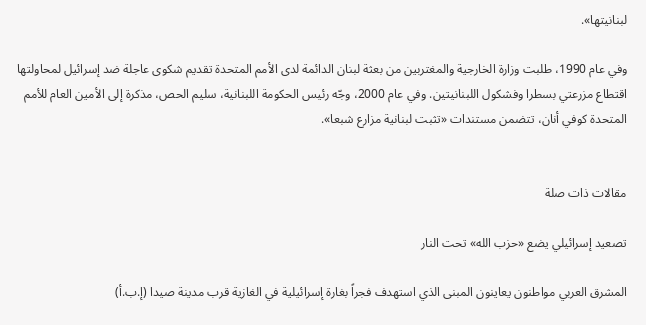لبنانيتها».

وفي عام 1990، طلبت وزارة الخارجية والمغتربين من بعثة لبنان الدائمة لدى الأمم المتحدة تقديم شكوى عاجلة ضد إسرائيل لمحاولتها اقتطاع مزرعتي بسطرا وفشكول اللبنانيتين. وفي عام 2000، وجّه رئيس الحكومة اللبنانية، سليم الحص، مذكرة إلى الأمين العام للأمم المتحدة كوفي أنان، تتضمن مستندات «تثبت لبنانية مزارع شبعا».


مقالات ذات صلة

تصعيد إسرائيلي يضع «حزب الله» تحت النار

المشرق العربي مواطنون يعاينون المبنى الذي استهدف فجراً بغارة إسرائيلية في الغازية قرب مدينة صيدا (إ.ب.أ)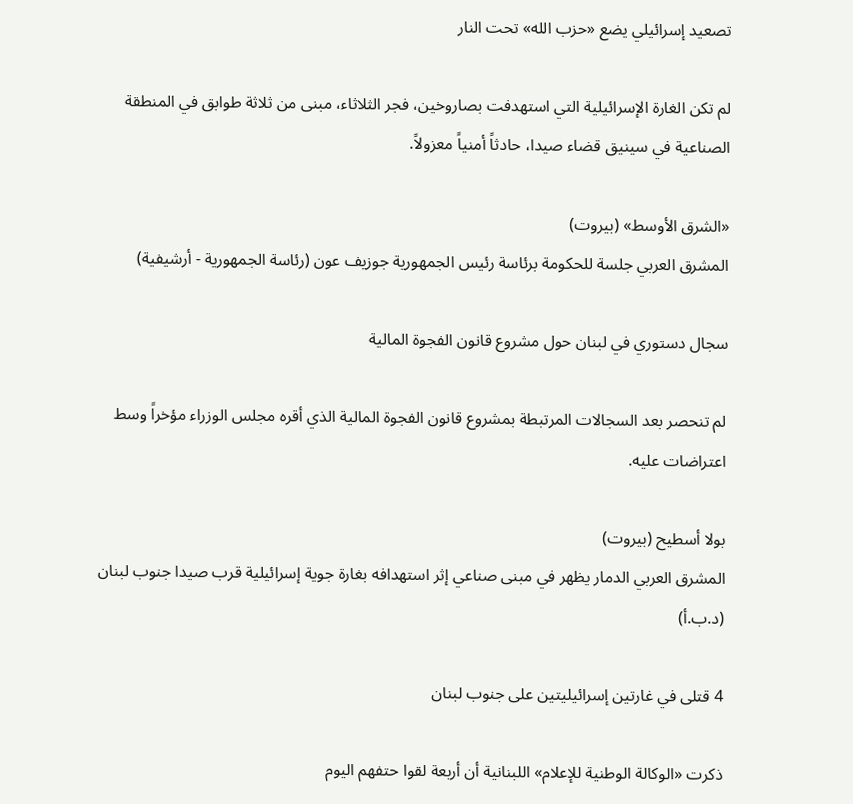تصعيد إسرائيلي يضع «حزب الله» تحت النار

لم تكن الغارة الإسرائيلية التي استهدفت بصاروخين، فجر الثلاثاء، مبنى من ثلاثة طوابق في المنطقة الصناعية في سينيق قضاء صيدا، حادثاً أمنياً معزولاً.

«الشرق الأوسط» (بيروت)
المشرق العربي جلسة للحكومة برئاسة رئيس الجمهورية جوزيف عون (رئاسة الجمهورية - أرشيفية)

سجال دستوري في لبنان حول مشروع قانون الفجوة المالية

لم تنحصر بعد السجالات المرتبطة بمشروع قانون الفجوة المالية الذي أقره مجلس الوزراء مؤخراً وسط اعتراضات عليه.

بولا أسطيح (بيروت)
المشرق العربي الدمار يظهر في مبنى صناعي إثر استهدافه بغارة جوية إسرائيلية قرب صيدا جنوب لبنان (د.ب.أ)

4 قتلى في غارتين إسرائيليتين على جنوب لبنان

ذكرت «الوكالة الوطنية للإعلام» اللبنانية أن أربعة لقوا حتفهم اليوم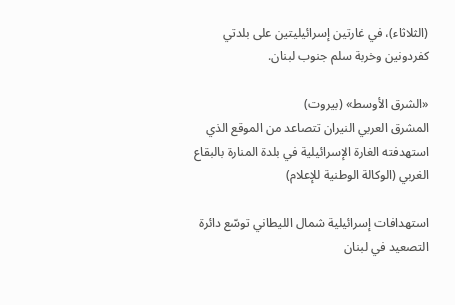(الثلاثاء)، في غارتين إسرائيليتين على بلدتي كفردونين وخربة سلم جنوب لبنان.

«الشرق الأوسط» (بيروت)
المشرق العربي النيران تتصاعد من الموقع الذي استهدفته الغارة الإسرائيلية في بلدة المنارة بالبقاع الغربي (الوكالة الوطنية للإعلام)

استهدافات إسرائيلية شمال الليطاني توسّع دائرة التصعيد في لبنان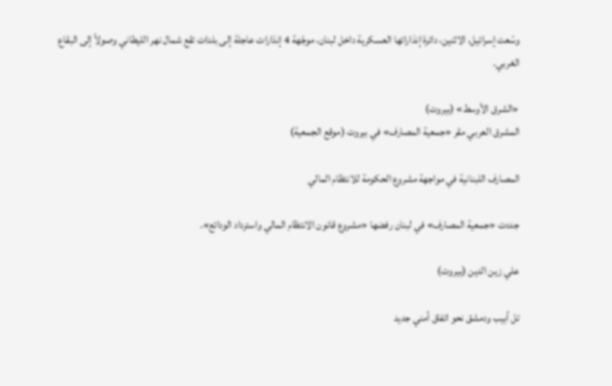وسّعت إسرائيل، الاثنين، دائرة إنذاراتها العسكرية داخل لبنان، موجّهة 4 إنذارات عاجلة إلى بلدات تقع شمال نهر الليطاني وصولاً إلى البقاع الغربي.

«الشرق الأوسط» (بيروت)
المشرق العربي مقر «جمعية المصارف» في بيروت (موقع الجمعية)

المصارف اللبنانية في مواجهة مشروع الحكومة للانتظام المالي

جددت «جمعية المصارف» في لبنان رفضها «مشروع قانون الانتظام المالي واسترداد الودائع».

علي زين الدين (بيروت)

تل أبيب ودمشق نحو اتفاق أمني جديد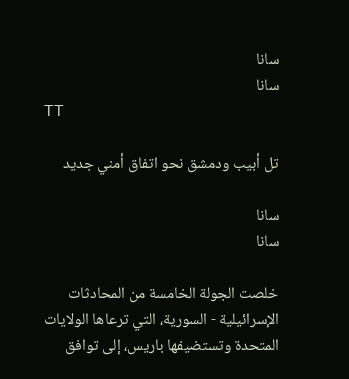سانا
سانا
TT

تل أبيب ودمشق نحو اتفاق أمني جديد

سانا
سانا

خلصت الجولة الخامسة من المحادثات الإسرائيلية - السورية، التي ترعاها الولايات المتحدة وتستضيفها باريس، إلى توافق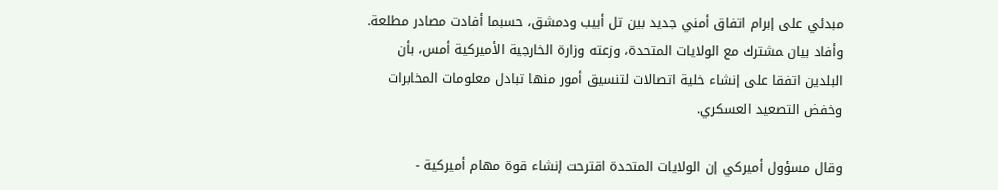مبدئي على إبرام اتفاق أمني جديد بين تل أبيب ودمشق، حسبما أفادت مصادر مطلعة. وأفاد بيان ‍مشترك مع الولايات المتحدة، وزعته وزارة الخارجية الأميركية أمس، بأن البلدين اتفقا على إنشاء ‌خلية ‌اتصالات لتنسيق أمور ‌منها تبادل معلومات المخابرات وخفض التصعيد العسكري.

وقال مسؤول أميركي إن الولايات المتحدة اقترحت إنشاء قوة مهام أميركية -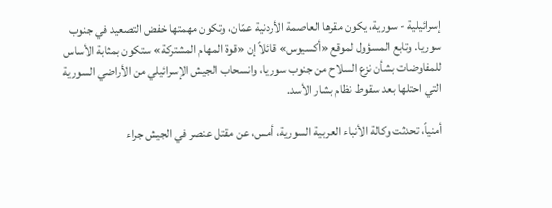إسرائيلية - سورية، يكون مقرها العاصمة الأردنية عمّان، وتكون مهمتها خفض التصعيد في جنوب سوريا. وتابع المسؤول لموقع «أكسيوس» قائلاً إن «قوة المهام المشتركة» ستكون بمثابة الأساس للمفاوضات بشأن نزع السلاح من جنوب سوريا، وانسحاب الجيش الإسرائيلي من الأراضي السورية التي احتلها بعد سقوط نظام بشار الأسد.

أمنياً، تحدثت وكالة الأنباء العربية السورية، أمس، عن مقتل عنصر في الجيش جراء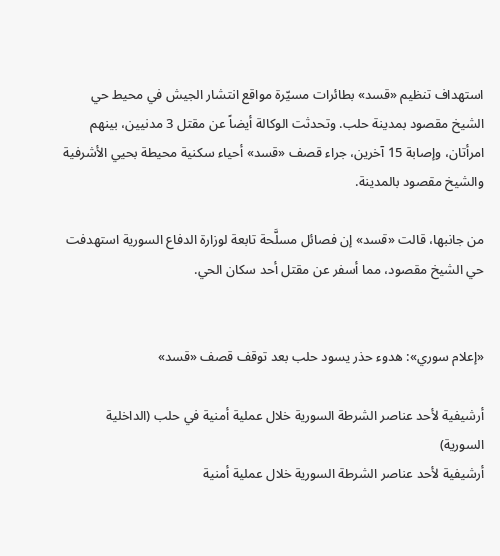استهداف تنظيم «قسد» بطائرات مسيّرة مواقع انتشار الجيش في محيط حي الشيخ مقصود بمدينة حلب. وتحدثت الوكالة أيضاً عن مقتل 3 مدنيين، بينهم امرأتان، وإصابة 15 آخرين، جراء قصف «قسد» أحياء سكنية محيطة بحيي الأشرفية والشيخ مقصود بالمدينة.

من جانبها، قالت «قسد» إن فصائل مسلَّحة تابعة لوزارة الدفاع السورية استهدفت حي الشيخ مقصود، مما أسفر عن مقتل أحد سكان الحي.


«إعلام سوري»: هدوء حذر يسود حلب بعد توقف قصف «قسد»

أرشيفية لأحد عناصر الشرطة السورية خلال عملية أمنية في حلب (الداخلية السورية)
أرشيفية لأحد عناصر الشرطة السورية خلال عملية أمنية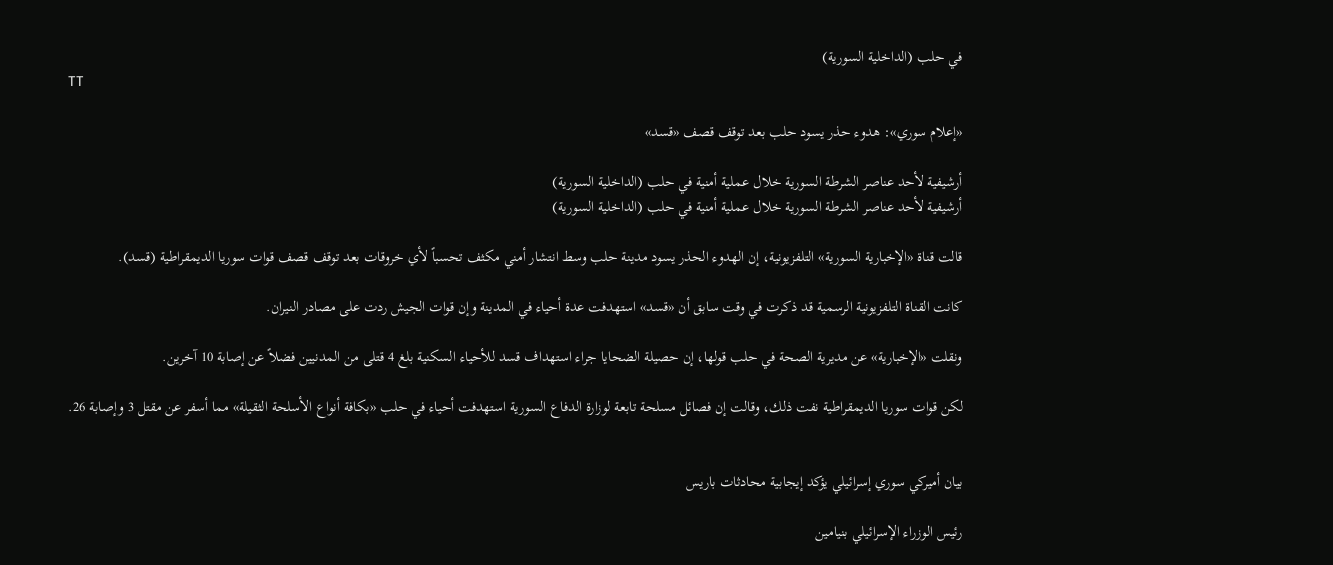في حلب (الداخلية السورية)
TT

«إعلام سوري»: هدوء حذر يسود حلب بعد توقف قصف «قسد»

أرشيفية لأحد عناصر الشرطة السورية خلال عملية أمنية في حلب (الداخلية السورية)
أرشيفية لأحد عناصر الشرطة السورية خلال عملية أمنية في حلب (الداخلية السورية)

قالت قناة «الإخبارية السورية» التلفزيونية، إن الهدوء الحذر يسود مدينة حلب وسط انتشار أمني مكثف تحسباً لأي خروقات بعد توقف قصف قوات سوريا الديمقراطية (قسد).

كانت القناة التلفزيونية الرسمية قد ذكرت في وقت سابق أن «قسد» استهدفت عدة أحياء في المدينة وإن قوات الجيش ردت على مصادر النيران.

ونقلت «الإخبارية» عن مديرية الصحة في حلب قولها، إن حصيلة الضحايا جراء استهداف قسد للأحياء السكنية بلغ 4 قتلى من المدنيين فضلاً عن إصابة 10 آخرين.

لكن قوات سوريا الديمقراطية نفت ذلك، وقالت إن فصائل مسلحة تابعة لوزارة الدفاع السورية استهدفت أحياء في حلب «بكافة أنواع الأسلحة الثقيلة» مما أسفر عن مقتل 3 وإصابة 26.


بيان أميركي سوري إسرائيلي يؤكد إيجابية محادثات باريس

رئيس الوزراء الإسرائيلي بنيامين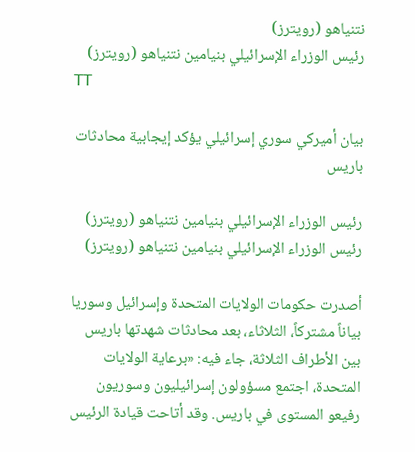نتنياهو (رويترز)
رئيس الوزراء الإسرائيلي بنيامين نتنياهو (رويترز)
TT

بيان أميركي سوري إسرائيلي يؤكد إيجابية محادثات باريس

رئيس الوزراء الإسرائيلي بنيامين نتنياهو (رويترز)
رئيس الوزراء الإسرائيلي بنيامين نتنياهو (رويترز)

أصدرت حكومات الولايات المتحدة وإسرائيل وسوريا بياناً مشتركاً، الثلاثاء، بعد محادثات شهدتها باريس بين الأطراف الثلاثة، جاء فيه: «برعاية الولايات المتحدة، اجتمع مسؤولون إسرائيليون وسوريون رفيعو المستوى في باريس. وقد أتاحت قيادة الرئيس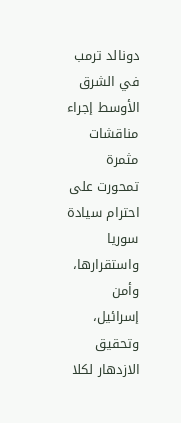دونالد ترمب في الشرق الأوسط إجراء مناقشات مثمرة تمحورت على احترام سيادة سوريا واستقرارها، وأمن إسرائيل، وتحقيق الازدهار لكلا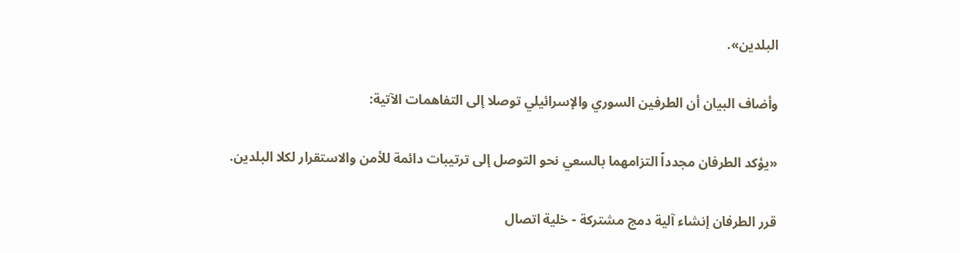البلدين».

وأضاف البيان أن الطرفين السوري والإسرائيلي توصلا إلى التفاهمات الآتية:

«يؤكد الطرفان مجدداً التزامهما بالسعي نحو التوصل إلى ترتيبات دائمة للأمن والاستقرار لكلا البلدين.

قرر الطرفان إنشاء آلية دمج مشتركة - خلية اتصال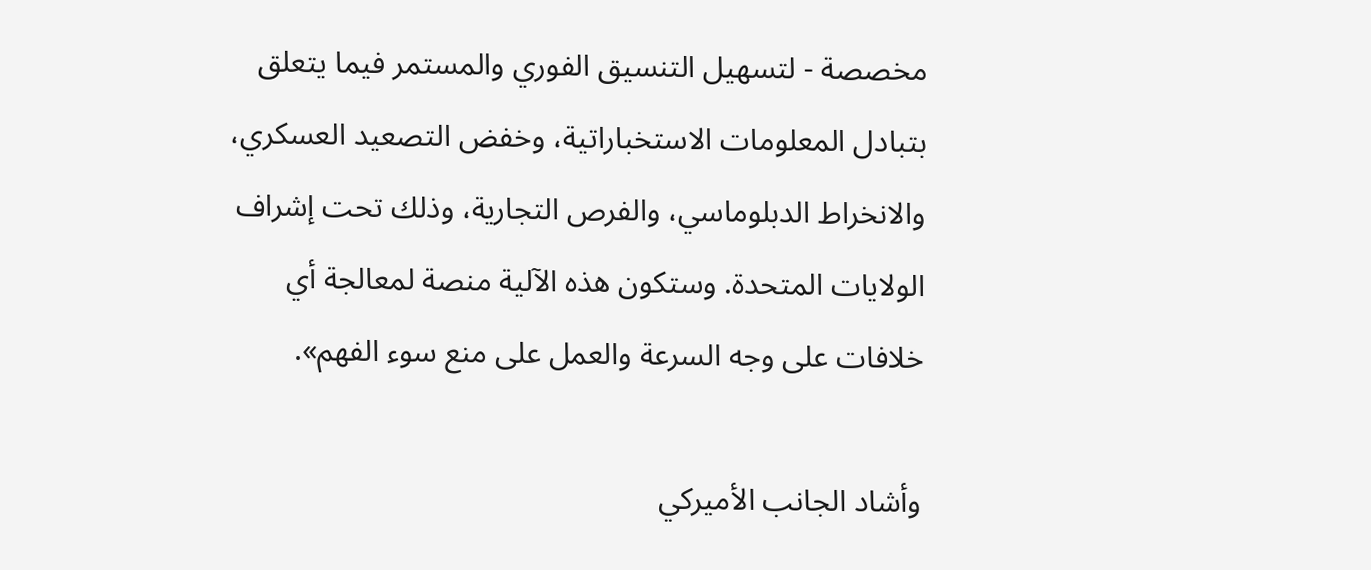مخصصة - لتسهيل التنسيق الفوري والمستمر فيما يتعلق بتبادل المعلومات الاستخباراتية، وخفض التصعيد العسكري، والانخراط الدبلوماسي، والفرص التجارية، وذلك تحت إشراف الولايات المتحدة. وستكون هذه الآلية منصة لمعالجة أي خلافات على وجه السرعة والعمل على منع سوء الفهم».

وأشاد الجانب الأميركي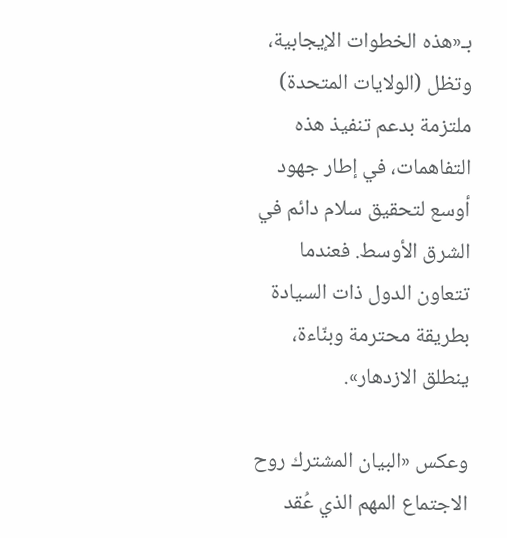بـ«هذه الخطوات الإيجابية، وتظل (الولايات المتحدة) ملتزمة بدعم تنفيذ هذه التفاهمات، في إطار جهود أوسع لتحقيق سلام دائم في الشرق الأوسط. فعندما تتعاون الدول ذات السيادة بطريقة محترمة وبنّاءة، ينطلق الازدهار».

وعكس «البيان المشترك روح الاجتماع المهم الذي عُقد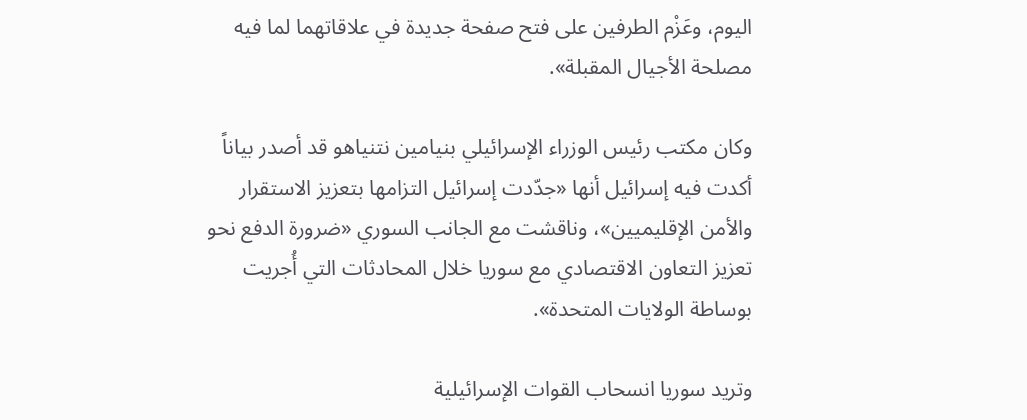اليوم، وعَزْم الطرفين على فتح صفحة جديدة في علاقاتهما لما فيه مصلحة الأجيال المقبلة».

وكان مكتب رئيس الوزراء الإسرائيلي بنيامين نتنياهو قد أصدر بياناً أكدت فيه إسرائيل أنها «جدّدت إسرائيل التزامها بتعزيز الاستقرار والأمن الإقليميين»، وناقشت مع الجانب السوري «ضرورة الدفع نحو تعزيز التعاون الاقتصادي مع سوريا خلال المحادثات التي أُجريت بوساطة الولايات المتحدة».

وتريد سوريا انسحاب القوات الإسرائيلية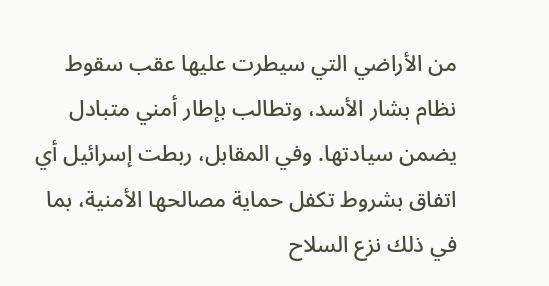من الأراضي التي سيطرت عليها عقب سقوط نظام بشار الأسد، وتطالب بإطار أمني متبادل يضمن سيادتها. وفي المقابل، ربطت إسرائيل أي اتفاق بشروط تكفل حماية مصالحها الأمنية، بما في ذلك نزع السلاح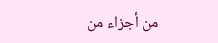من أجزاء من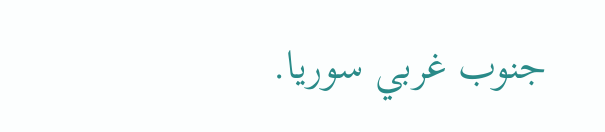جنوب غربي سوريا.